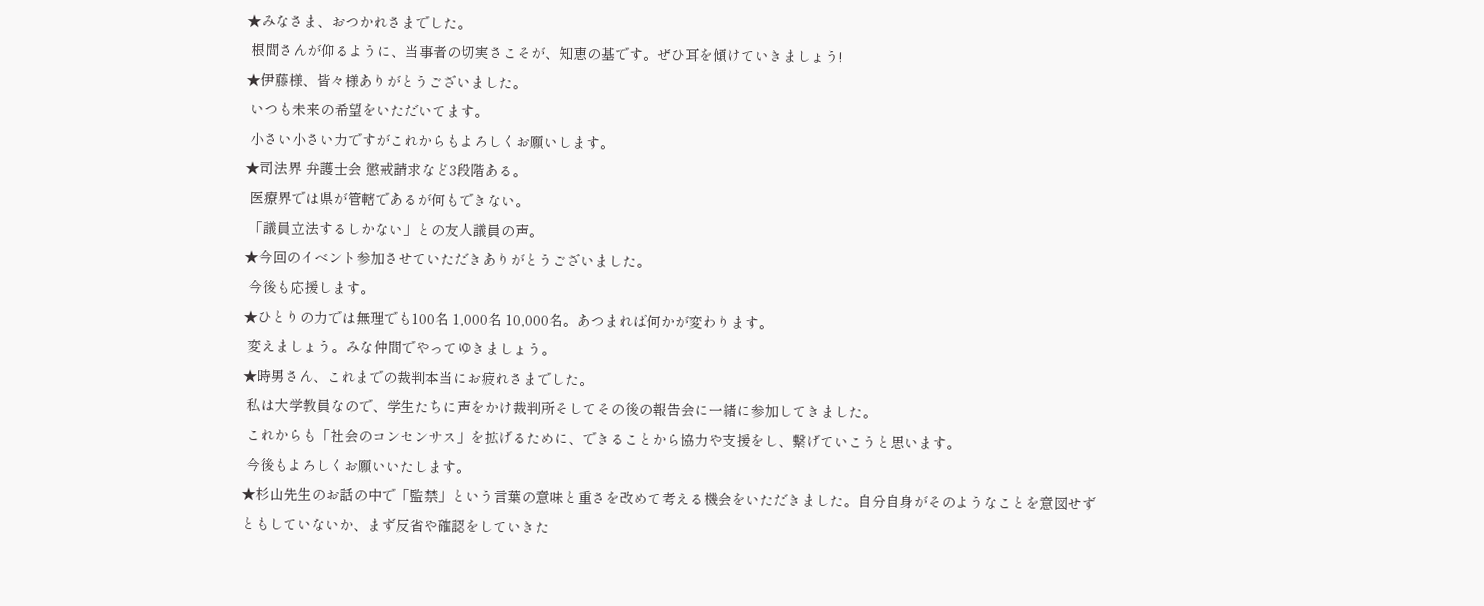★みなさま、おつかれさまでした。
 根間さんが仰るように、当事者の切実さこそが、知恵の基です。ぜひ耳を傾けていきましょう!
★伊藤様、皆々様ありがとうございました。
 いつも未来の希望をいただいてます。
 小さい小さい力ですがこれからもよろしくお願いします。
★司法界 弁護士会 懲戒請求など3段階ある。
 医療界では県が管轄であるが何もできない。
 「議員立法するしかない」との友人議員の声。
★今回のイベント参加させていただきありがとうございました。
 今後も応援します。
★ひとりの力では無理でも100名 1,000名 10,000名。あつまれば何かが変わります。
 変えましょう。みな仲間でやってゆきましょう。
★時男さん、これまでの裁判本当にお疲れさまでした。
 私は大学教員なので、学生たちに声をかけ裁判所そしてその後の報告会に一緒に参加してきました。
 これからも「社会のコンセンサス」を拡げるために、できることから協力や支援をし、繋げていこうと思います。
 今後もよろしくお願いいたします。
★杉山先生のお話の中で「監禁」という言葉の意味と重さを改めて考える機会をいただきました。自分自身がそのようなことを意図せずともしていないか、まず反省や確認をしていきた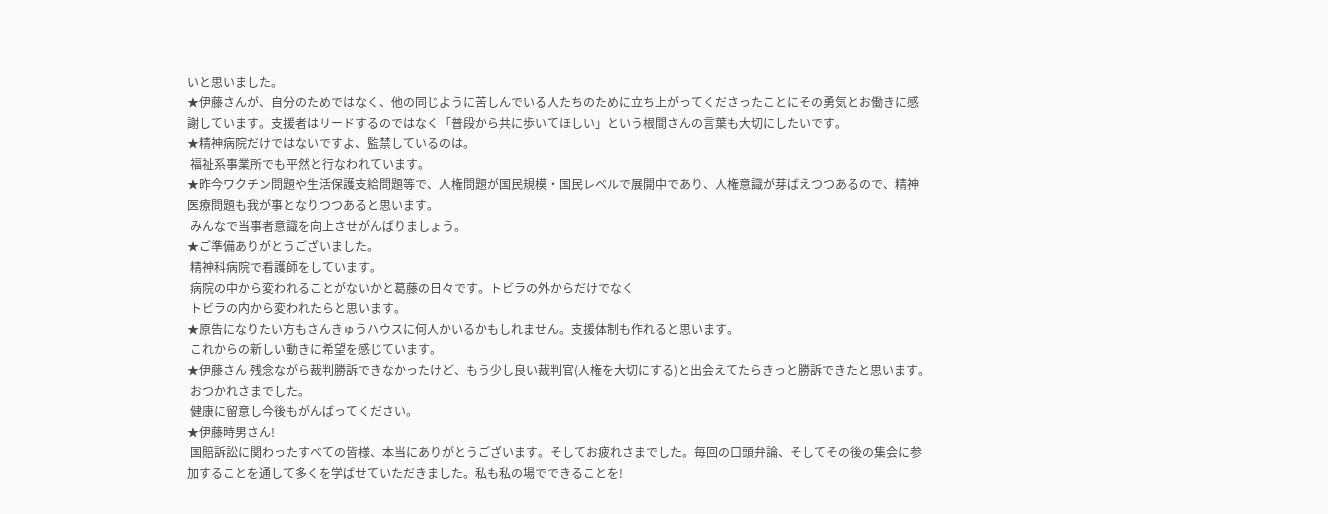いと思いました。
★伊藤さんが、自分のためではなく、他の同じように苦しんでいる人たちのために立ち上がってくださったことにその勇気とお働きに感謝しています。支援者はリードするのではなく「普段から共に歩いてほしい」という根間さんの言葉も大切にしたいです。
★精神病院だけではないですよ、監禁しているのは。
 福祉系事業所でも平然と行なわれています。
★昨今ワクチン問題や生活保護支給問題等で、人権問題が国民規模・国民レベルで展開中であり、人権意識が芽ばえつつあるので、精神医療問題も我が事となりつつあると思います。
 みんなで当事者意識を向上させがんばりましょう。
★ご準備ありがとうございました。
 精神科病院で看護師をしています。
 病院の中から変われることがないかと葛藤の日々です。トビラの外からだけでなく
 トビラの内から変われたらと思います。
★原告になりたい方もさんきゅうハウスに何人かいるかもしれません。支援体制も作れると思います。
 これからの新しい動きに希望を感じています。
★伊藤さん 残念ながら裁判勝訴できなかったけど、もう少し良い裁判官(人権を大切にする)と出会えてたらきっと勝訴できたと思います。
 おつかれさまでした。
 健康に留意し今後もがんばってください。
★伊藤時男さん!
 国賠訴訟に関わったすべての皆様、本当にありがとうございます。そしてお疲れさまでした。毎回の口頭弁論、そしてその後の集会に参加することを通して多くを学ばせていただきました。私も私の場でできることを!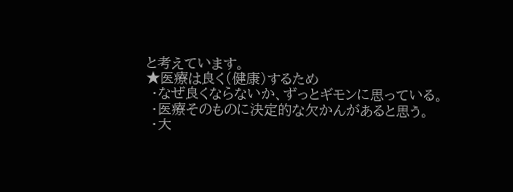と考えています。
★医療は良く(健康)するため
 ・なぜ良くならないか、ずっとギモンに思っている。
 ・医療そのものに決定的な欠かんがあると思う。
 ・大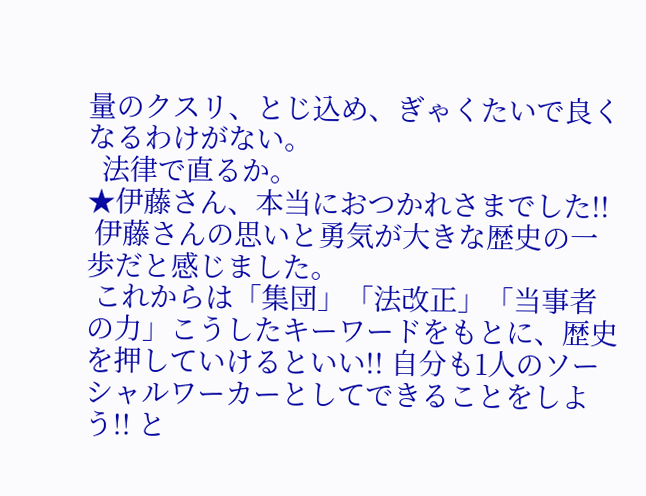量のクスリ、とじ込め、ぎゃくたいで良くなるわけがない。
  法律で直るか。
★伊藤さん、本当におつかれさまでした!!
 伊藤さんの思いと勇気が大きな歴史の一歩だと感じました。
 これからは「集団」「法改正」「当事者の力」こうしたキーワードをもとに、歴史を押していけるといい!! 自分も1人のソーシャルワーカーとしてできることをしよう!! と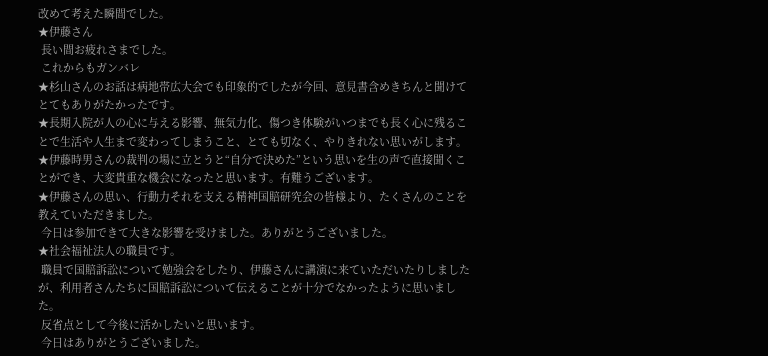改めて考えた瞬間でした。
★伊藤さん
 長い間お疲れさまでした。
 これからもガンバレ
★杉山さんのお話は病地帯広大会でも印象的でしたが今回、意見書含めきちんと聞けてとてもありがたかったです。
★長期入院が人の心に与える影響、無気力化、傷つき体験がいつまでも長く心に残ることで生活や人生まで変わってしまうこと、とても切なく、やりきれない思いがします。
★伊藤時男さんの裁判の場に立とうと“自分で決めた”という思いを生の声で直接聞くことができ、大変貴重な機会になったと思います。有難うございます。
★伊藤さんの思い、行動力それを支える精神国賠研究会の皆様より、たくさんのことを教えていただきました。
 今日は参加できて大きな影響を受けました。ありがとうございました。
★社会福祉法人の職員です。
 職員で国賠訴訟について勉強会をしたり、伊藤さんに講演に来ていただいたりしましたが、利用者さんたちに国賠訴訟について伝えることが十分でなかったように思いました。
 反省点として今後に活かしたいと思います。
 今日はありがとうございました。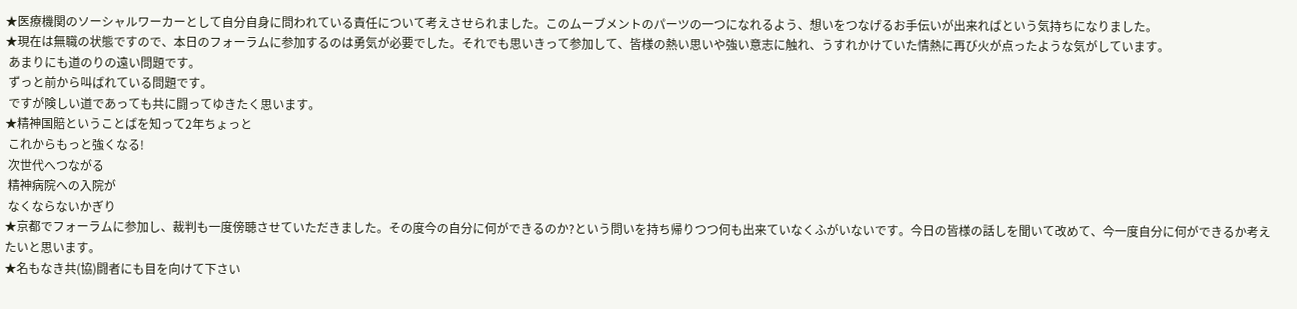★医療機関のソーシャルワーカーとして自分自身に問われている責任について考えさせられました。このムーブメントのパーツの一つになれるよう、想いをつなげるお手伝いが出来ればという気持ちになりました。
★現在は無職の状態ですので、本日のフォーラムに参加するのは勇気が必要でした。それでも思いきって参加して、皆様の熱い思いや強い意志に触れ、うすれかけていた情熱に再び火が点ったような気がしています。
 あまりにも道のりの遠い問題です。
 ずっと前から叫ばれている問題です。
 ですが険しい道であっても共に闘ってゆきたく思います。
★精神国賠ということばを知って2年ちょっと
 これからもっと強くなる!
 次世代へつながる
 精神病院への入院が
 なくならないかぎり
★京都でフォーラムに参加し、裁判も一度傍聴させていただきました。その度今の自分に何ができるのか?という問いを持ち帰りつつ何も出来ていなくふがいないです。今日の皆様の話しを聞いて改めて、今一度自分に何ができるか考えたいと思います。
★名もなき共(協)闘者にも目を向けて下さい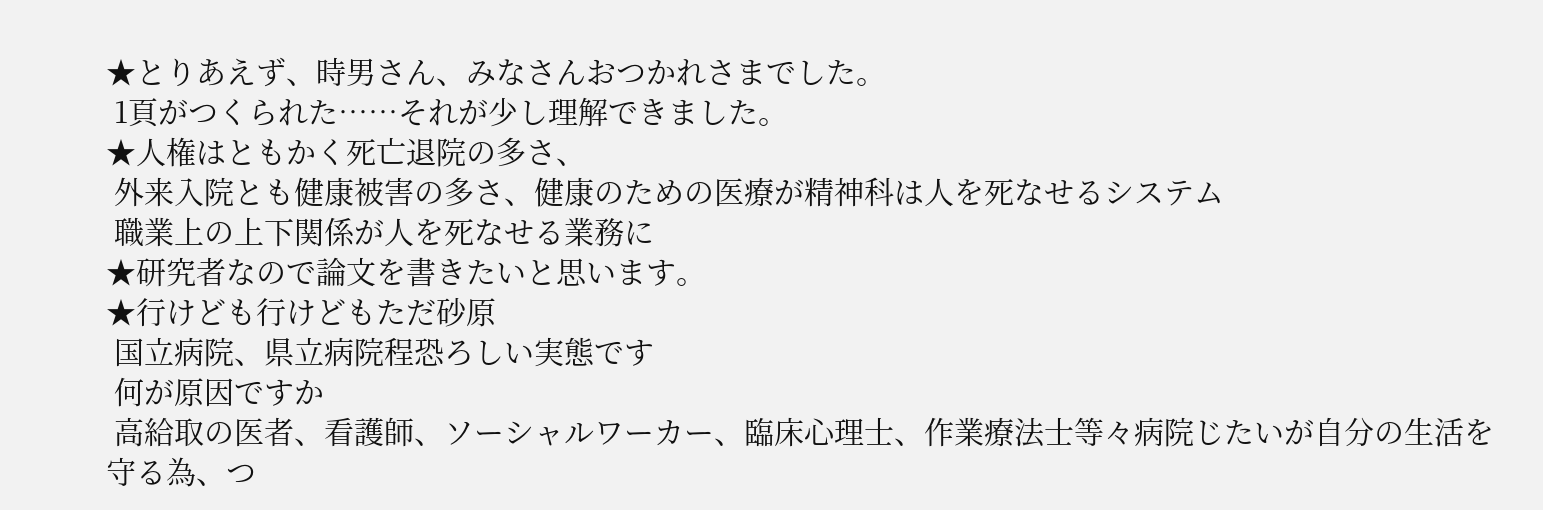★とりあえず、時男さん、みなさんおつかれさまでした。
 1頁がつくられた……それが少し理解できました。
★人権はともかく死亡退院の多さ、
 外来入院とも健康被害の多さ、健康のための医療が精神科は人を死なせるシステム
 職業上の上下関係が人を死なせる業務に
★研究者なので論文を書きたいと思います。
★行けども行けどもただ砂原
 国立病院、県立病院程恐ろしい実態です
 何が原因ですか
 高給取の医者、看護師、ソーシャルワーカー、臨床心理士、作業療法士等々病院じたいが自分の生活を守る為、つ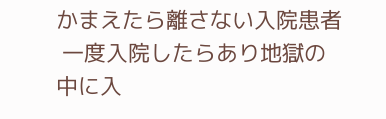かまえたら離さない入院患者
 一度入院したらあり地獄の中に入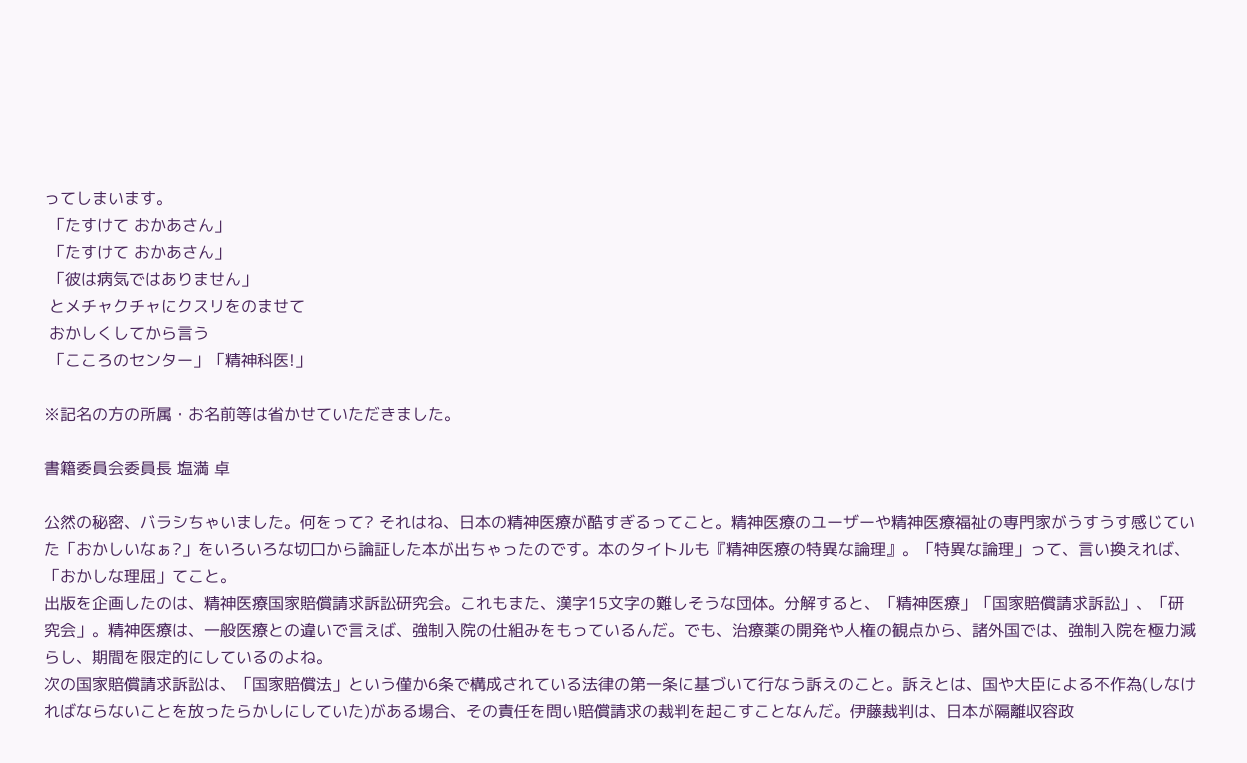ってしまいます。
 「たすけて おかあさん」
 「たすけて おかあさん」
 「彼は病気ではありません」
 とメチャクチャにクスリをのませて
 おかしくしてから言う
 「こころのセンター」「精神科医!」

※記名の方の所属・お名前等は省かせていただきました。

書籍委員会委員長 塩満 卓

公然の秘密、バラシちゃいました。何をって? それはね、日本の精神医療が酷すぎるってこと。精神医療のユーザーや精神医療福祉の専門家がうすうす感じていた「おかしいなぁ?」をいろいろな切口から論証した本が出ちゃったのです。本のタイトルも『精神医療の特異な論理』。「特異な論理」って、言い換えれば、「おかしな理屈」てこと。
出版を企画したのは、精神医療国家賠償請求訴訟研究会。これもまた、漢字15文字の難しそうな団体。分解すると、「精神医療」「国家賠償請求訴訟」、「研究会」。精神医療は、一般医療との違いで言えば、強制入院の仕組みをもっているんだ。でも、治療薬の開発や人権の観点から、諸外国では、強制入院を極力減らし、期間を限定的にしているのよね。
次の国家賠償請求訴訟は、「国家賠償法」という僅か6条で構成されている法律の第一条に基づいて行なう訴えのこと。訴えとは、国や大臣による不作為(しなければならないことを放ったらかしにしていた)がある場合、その責任を問い賠償請求の裁判を起こすことなんだ。伊藤裁判は、日本が隔離収容政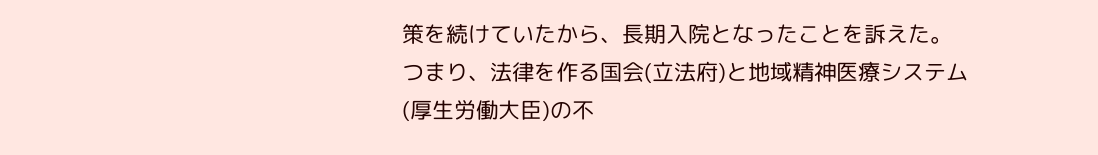策を続けていたから、長期入院となったことを訴えた。つまり、法律を作る国会(立法府)と地域精神医療システム(厚生労働大臣)の不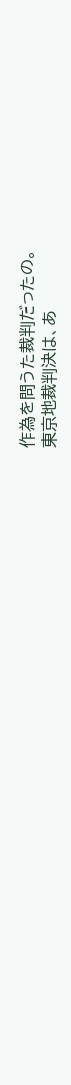作為を問うた裁判だったの。
東京地裁判決は、あ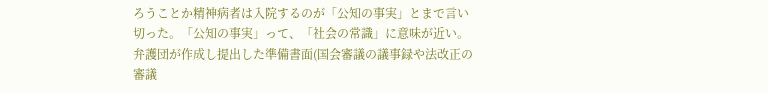ろうことか精神病者は入院するのが「公知の事実」とまで言い切った。「公知の事実」って、「社会の常識」に意味が近い。弁護団が作成し提出した準備書面(国会審議の議事録や法改正の審議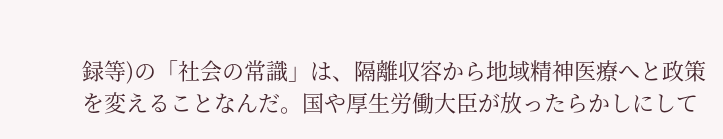録等)の「社会の常識」は、隔離収容から地域精神医療へと政策を変えることなんだ。国や厚生労働大臣が放ったらかしにして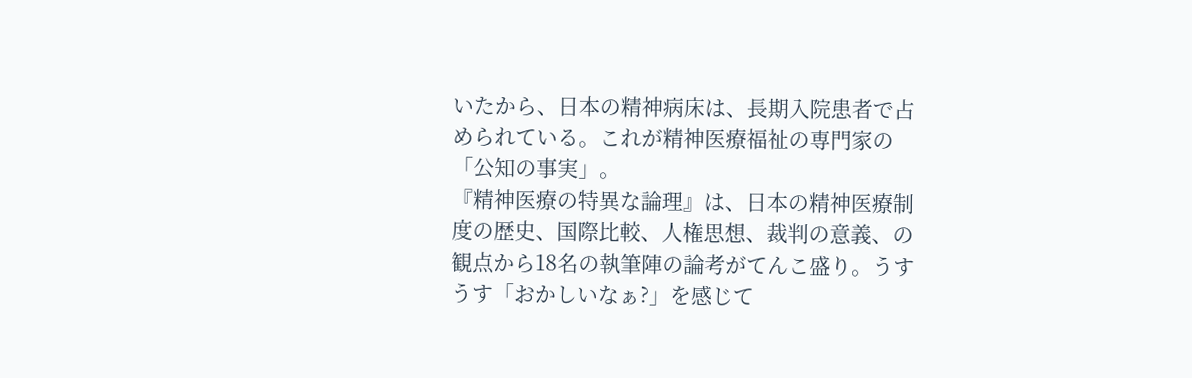いたから、日本の精神病床は、長期入院患者で占められている。これが精神医療福祉の専門家の「公知の事実」。
『精神医療の特異な論理』は、日本の精神医療制度の歴史、国際比較、人権思想、裁判の意義、の観点から18名の執筆陣の論考がてんこ盛り。うすうす「おかしいなぁ?」を感じて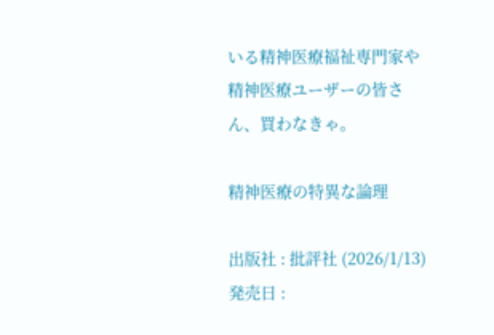いる精神医療福祉専門家や精神医療ユーザーの皆さん、買わなきゃ。

精神医療の特異な論理

出版社 : 批評社 (2026/1/13)   発売日 :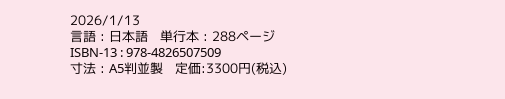2026/1/13
言語 : 日本語   単行本 : 288ページ
ISBN-13 : 978-4826507509
寸法 : A5判並製   定価:3300円(税込)